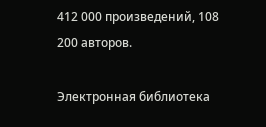412 000 произведений, 108 200 авторов.

Электронная библиотека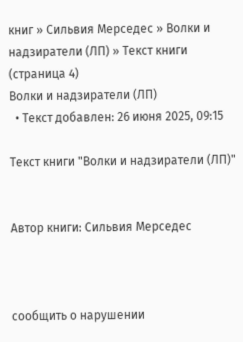книг » Сильвия Мерседес » Волки и надзиратели (ЛП) » Текст книги (страница 4)
Волки и надзиратели (ЛП)
  • Текст добавлен: 26 июня 2025, 09:15

Текст книги "Волки и надзиратели (ЛП)"


Автор книги: Сильвия Мерседес



сообщить о нарушении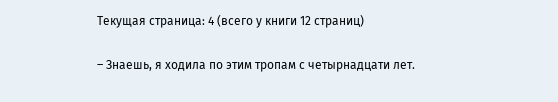Текущая страница: 4 (всего у книги 12 страниц)

– Знаешь, я ходила по этим тропам с четырнадцати лет.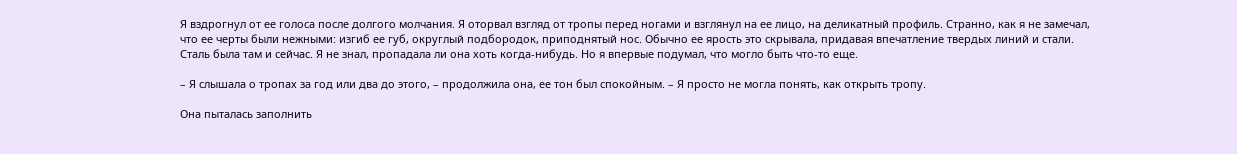Я вздрогнул от ее голоса после долгого молчания. Я оторвал взгляд от тропы перед ногами и взглянул на ее лицо, на деликатный профиль. Странно, как я не замечал, что ее черты были нежными: изгиб ее губ, округлый подбородок, приподнятый нос. Обычно ее ярость это скрывала, придавая впечатление твердых линий и стали. Сталь была там и сейчас. Я не знал, пропадала ли она хоть когда-нибудь. Но я впервые подумал, что могло быть что-то еще.

– Я слышала о тропах за год или два до этого, – продолжила она, ее тон был спокойным. – Я просто не могла понять, как открыть тропу.

Она пыталась заполнить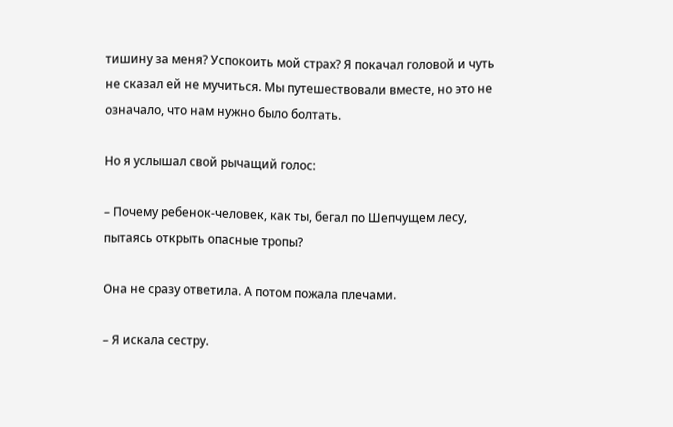тишину за меня? Успокоить мой страх? Я покачал головой и чуть не сказал ей не мучиться. Мы путешествовали вместе, но это не означало, что нам нужно было болтать.

Но я услышал свой рычащий голос:

– Почему ребенок-человек, как ты, бегал по Шепчущем лесу, пытаясь открыть опасные тропы?

Она не сразу ответила. А потом пожала плечами.

– Я искала сестру.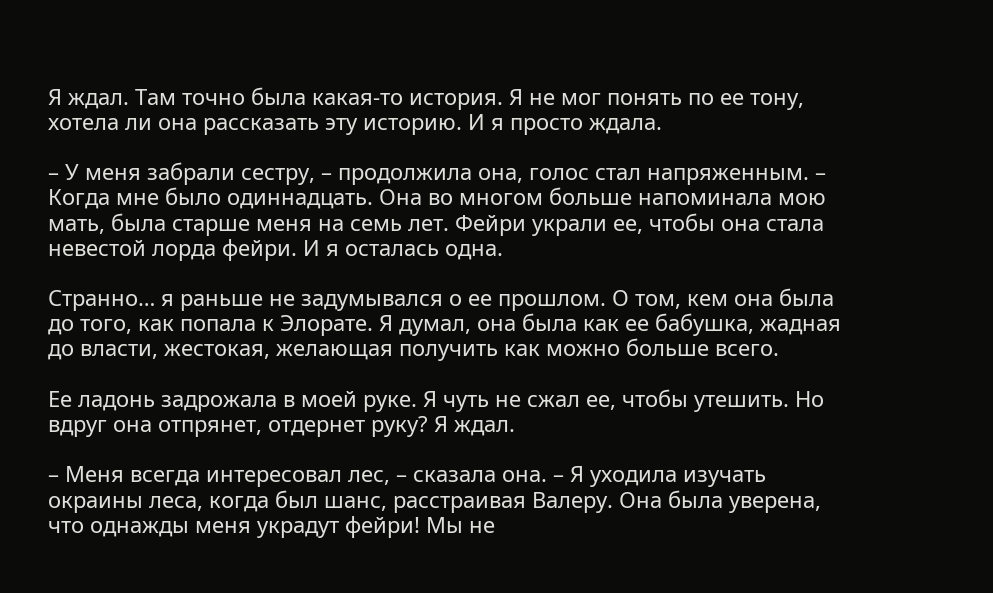Я ждал. Там точно была какая-то история. Я не мог понять по ее тону, хотела ли она рассказать эту историю. И я просто ждала.

– У меня забрали сестру, – продолжила она, голос стал напряженным. – Когда мне было одиннадцать. Она во многом больше напоминала мою мать, была старше меня на семь лет. Фейри украли ее, чтобы она стала невестой лорда фейри. И я осталась одна.

Странно… я раньше не задумывался о ее прошлом. О том, кем она была до того, как попала к Элорате. Я думал, она была как ее бабушка, жадная до власти, жестокая, желающая получить как можно больше всего.

Ее ладонь задрожала в моей руке. Я чуть не сжал ее, чтобы утешить. Но вдруг она отпрянет, отдернет руку? Я ждал.

– Меня всегда интересовал лес, – сказала она. – Я уходила изучать окраины леса, когда был шанс, расстраивая Валеру. Она была уверена, что однажды меня украдут фейри! Мы не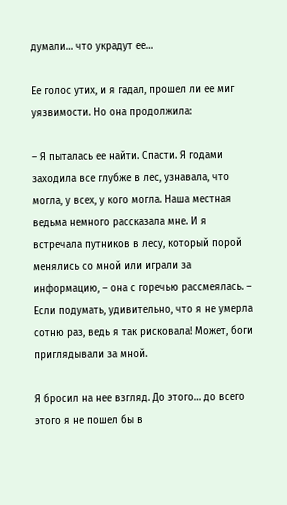думали… что украдут ее…

Ее голос утих, и я гадал, прошел ли ее миг уязвимости. Но она продолжила:

– Я пыталась ее найти. Спасти. Я годами заходила все глубже в лес, узнавала, что могла, у всех, у кого могла. Наша местная ведьма немного рассказала мне. И я встречала путников в лесу, который порой менялись со мной или играли за информацию, – она с горечью рассмеялась. – Если подумать, удивительно, что я не умерла сотню раз, ведь я так рисковала! Может, боги приглядывали за мной.

Я бросил на нее взгляд. До этого… до всего этого я не пошел бы в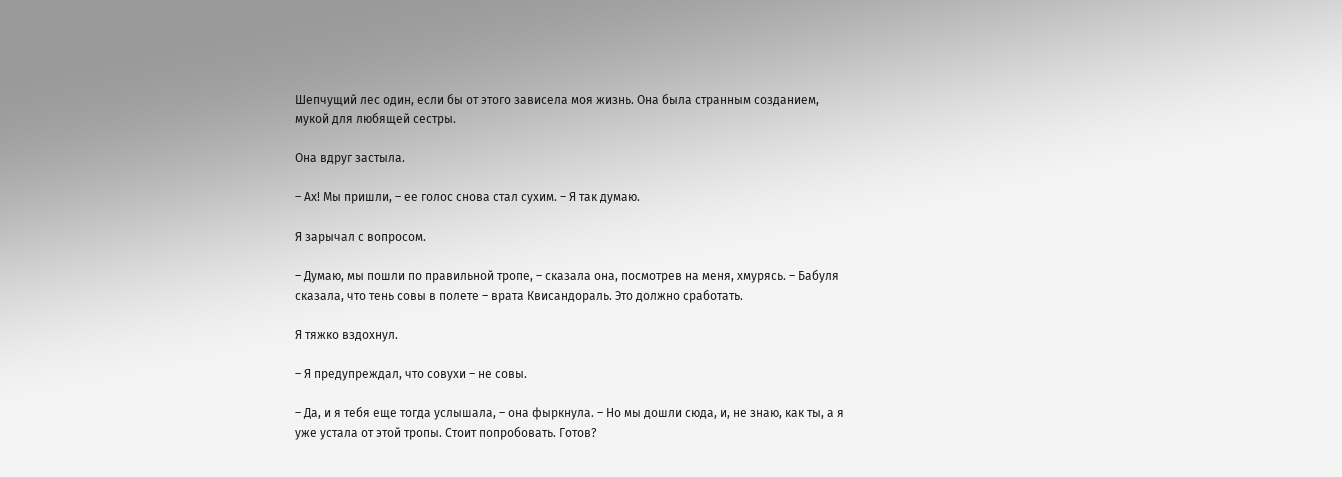Шепчущий лес один, если бы от этого зависела моя жизнь. Она была странным созданием, мукой для любящей сестры.

Она вдруг застыла.

– Ах! Мы пришли, – ее голос снова стал сухим. – Я так думаю.

Я зарычал с вопросом.

– Думаю, мы пошли по правильной тропе, – сказала она, посмотрев на меня, хмурясь. – Бабуля сказала, что тень совы в полете – врата Квисандораль. Это должно сработать.

Я тяжко вздохнул.

– Я предупреждал, что совухи – не совы.

– Да, и я тебя еще тогда услышала, – она фыркнула. – Но мы дошли сюда, и, не знаю, как ты, а я уже устала от этой тропы. Стоит попробовать. Готов?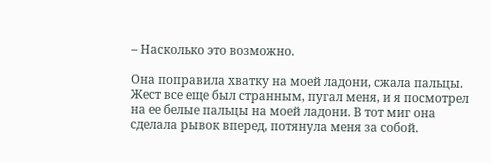– Насколько это возможно.

Она поправила хватку на моей ладони, сжала пальцы. Жест все еще был странным, пугал меня, и я посмотрел на ее белые пальцы на моей ладони. В тот миг она сделала рывок вперед, потянула меня за собой.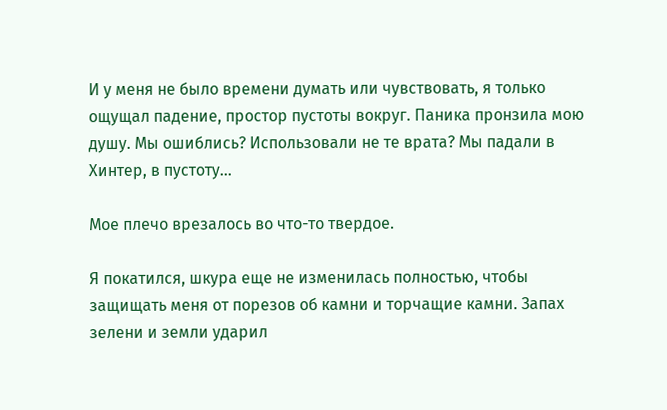И у меня не было времени думать или чувствовать, я только ощущал падение, простор пустоты вокруг. Паника пронзила мою душу. Мы ошиблись? Использовали не те врата? Мы падали в Хинтер, в пустоту…

Мое плечо врезалось во что-то твердое.

Я покатился, шкура еще не изменилась полностью, чтобы защищать меня от порезов об камни и торчащие камни. Запах зелени и земли ударил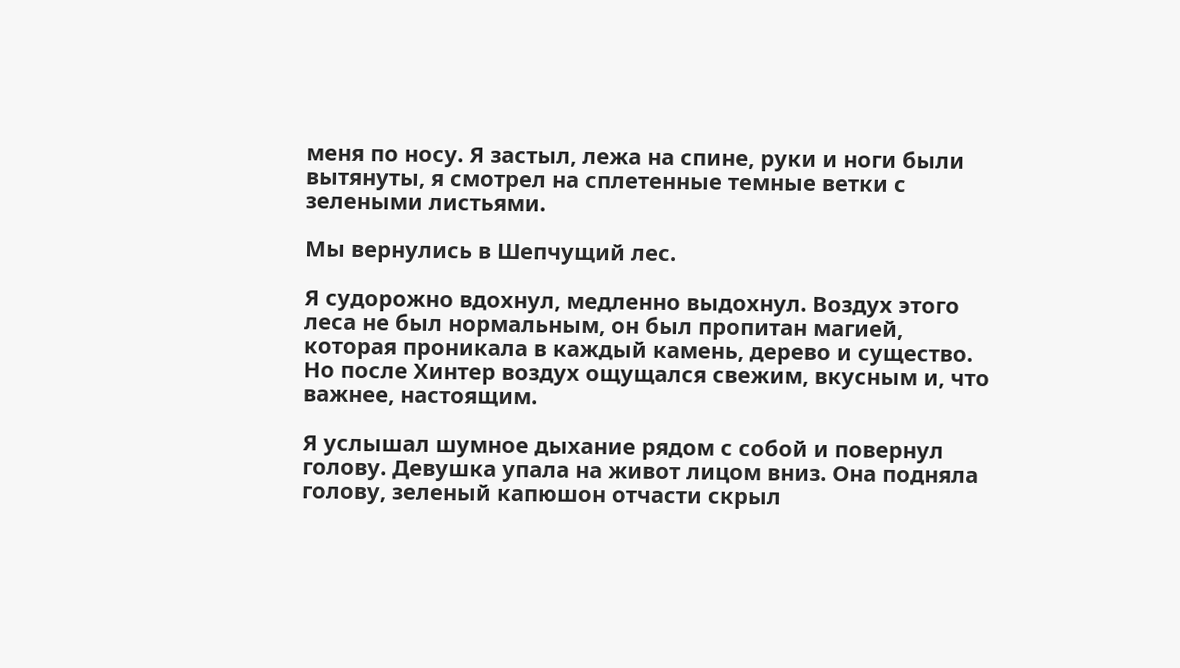меня по носу. Я застыл, лежа на спине, руки и ноги были вытянуты, я смотрел на сплетенные темные ветки с зелеными листьями.

Мы вернулись в Шепчущий лес.

Я судорожно вдохнул, медленно выдохнул. Воздух этого леса не был нормальным, он был пропитан магией, которая проникала в каждый камень, дерево и существо. Но после Хинтер воздух ощущался свежим, вкусным и, что важнее, настоящим.

Я услышал шумное дыхание рядом с собой и повернул голову. Девушка упала на живот лицом вниз. Она подняла голову, зеленый капюшон отчасти скрыл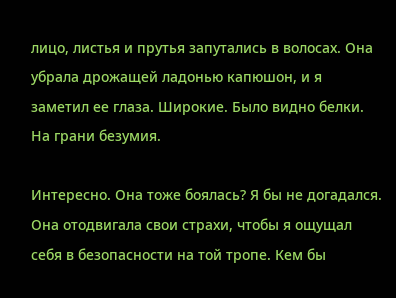лицо, листья и прутья запутались в волосах. Она убрала дрожащей ладонью капюшон, и я заметил ее глаза. Широкие. Было видно белки. На грани безумия.

Интересно. Она тоже боялась? Я бы не догадался. Она отодвигала свои страхи, чтобы я ощущал себя в безопасности на той тропе. Кем бы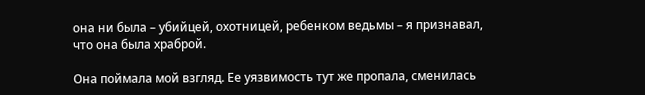она ни была – убийцей, охотницей, ребенком ведьмы – я признавал, что она была храброй.

Она поймала мой взгляд. Ее уязвимость тут же пропала, сменилась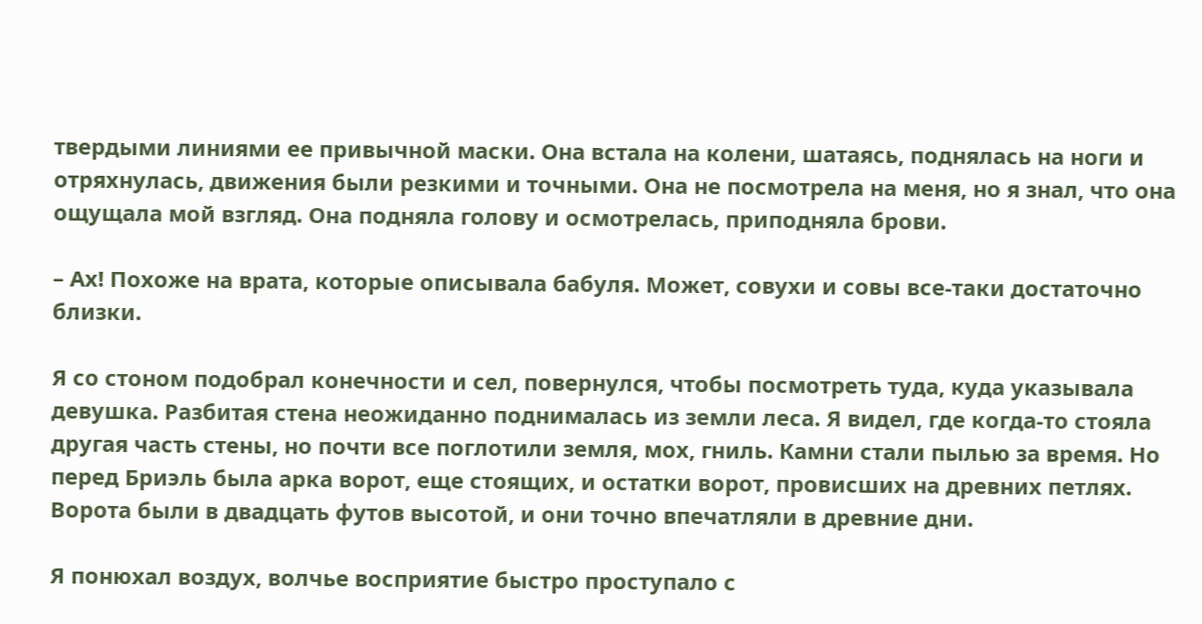твердыми линиями ее привычной маски. Она встала на колени, шатаясь, поднялась на ноги и отряхнулась, движения были резкими и точными. Она не посмотрела на меня, но я знал, что она ощущала мой взгляд. Она подняла голову и осмотрелась, приподняла брови.

– Ах! Похоже на врата, которые описывала бабуля. Может, совухи и совы все-таки достаточно близки.

Я со стоном подобрал конечности и сел, повернулся, чтобы посмотреть туда, куда указывала девушка. Разбитая стена неожиданно поднималась из земли леса. Я видел, где когда-то стояла другая часть стены, но почти все поглотили земля, мох, гниль. Камни стали пылью за время. Но перед Бриэль была арка ворот, еще стоящих, и остатки ворот, провисших на древних петлях. Ворота были в двадцать футов высотой, и они точно впечатляли в древние дни.

Я понюхал воздух, волчье восприятие быстро проступало с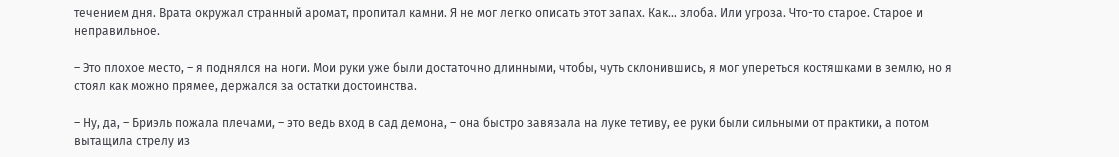течением дня. Врата окружал странный аромат, пропитал камни. Я не мог легко описать этот запах. Как… злоба. Или угроза. Что-то старое. Старое и неправильное.

– Это плохое место, – я поднялся на ноги. Мои руки уже были достаточно длинными, чтобы, чуть склонившись, я мог упереться костяшками в землю, но я стоял как можно прямее, держался за остатки достоинства.

– Ну, да, – Бриэль пожала плечами, – это ведь вход в сад демона, – она быстро завязала на луке тетиву, ее руки были сильными от практики, а потом вытащила стрелу из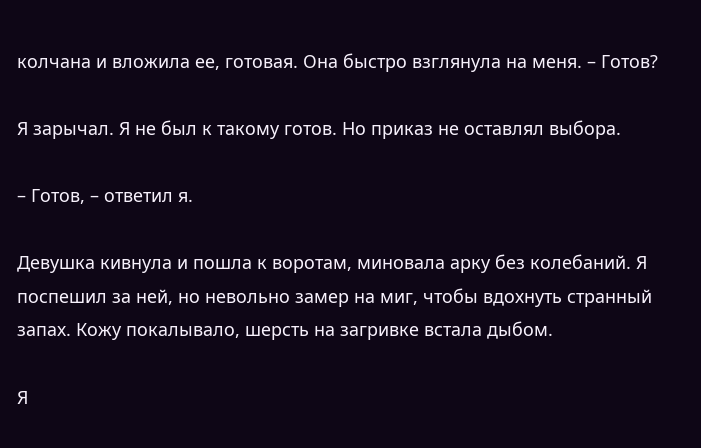колчана и вложила ее, готовая. Она быстро взглянула на меня. – Готов?

Я зарычал. Я не был к такому готов. Но приказ не оставлял выбора.

– Готов, – ответил я.

Девушка кивнула и пошла к воротам, миновала арку без колебаний. Я поспешил за ней, но невольно замер на миг, чтобы вдохнуть странный запах. Кожу покалывало, шерсть на загривке встала дыбом.

Я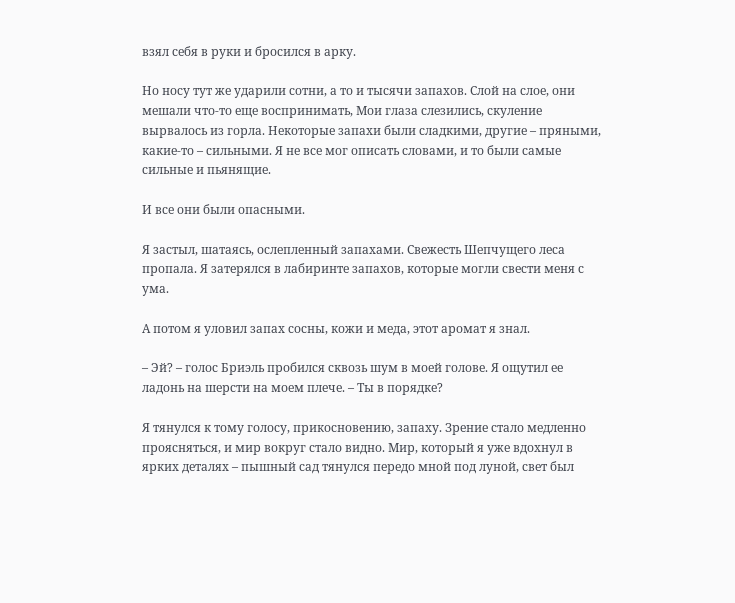взял себя в руки и бросился в арку.

Но носу тут же ударили сотни, а то и тысячи запахов. Слой на слое, они мешали что-то еще воспринимать, Мои глаза слезились, скуление вырвалось из горла. Некоторые запахи были сладкими, другие – пряными, какие-то – сильными. Я не все мог описать словами, и то были самые сильные и пьянящие.

И все они были опасными.

Я застыл, шатаясь, ослепленный запахами. Свежесть Шепчущего леса пропала. Я затерялся в лабиринте запахов, которые могли свести меня с ума.

А потом я уловил запах сосны, кожи и меда, этот аромат я знал.

– Эй? – голос Бриэль пробился сквозь шум в моей голове. Я ощутил ее ладонь на шерсти на моем плече. – Ты в порядке?

Я тянулся к тому голосу, прикосновению, запаху. Зрение стало медленно проясняться, и мир вокруг стало видно. Мир, который я уже вдохнул в ярких деталях – пышный сад тянулся передо мной под луной, свет был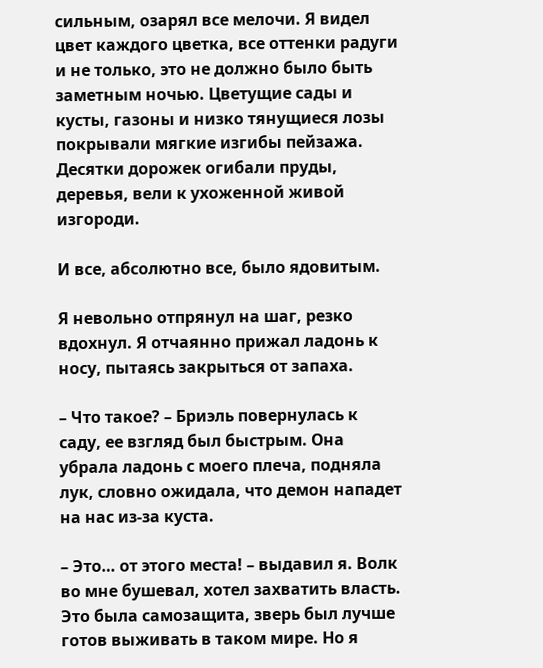сильным, озарял все мелочи. Я видел цвет каждого цветка, все оттенки радуги и не только, это не должно было быть заметным ночью. Цветущие сады и кусты, газоны и низко тянущиеся лозы покрывали мягкие изгибы пейзажа. Десятки дорожек огибали пруды, деревья, вели к ухоженной живой изгороди.

И все, абсолютно все, было ядовитым.

Я невольно отпрянул на шаг, резко вдохнул. Я отчаянно прижал ладонь к носу, пытаясь закрыться от запаха.

– Что такое? – Бриэль повернулась к саду, ее взгляд был быстрым. Она убрала ладонь с моего плеча, подняла лук, словно ожидала, что демон нападет на нас из-за куста.

– Это… от этого места! – выдавил я. Волк во мне бушевал, хотел захватить власть. Это была самозащита, зверь был лучше готов выживать в таком мире. Но я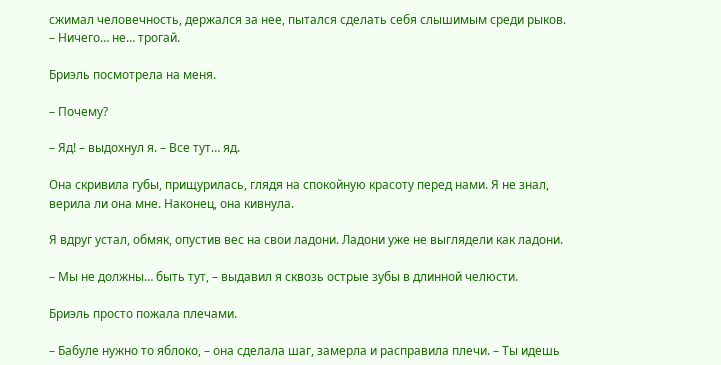сжимал человечность, держался за нее, пытался сделать себя слышимым среди рыков. – Ничего… не… трогай.

Бриэль посмотрела на меня.

– Почему?

– Яд! – выдохнул я. – Все тут… яд.

Она скривила губы, прищурилась, глядя на спокойную красоту перед нами. Я не знал, верила ли она мне. Наконец, она кивнула.

Я вдруг устал, обмяк, опустив вес на свои ладони. Ладони уже не выглядели как ладони.

– Мы не должны… быть тут, – выдавил я сквозь острые зубы в длинной челюсти.

Бриэль просто пожала плечами.

– Бабуле нужно то яблоко, – она сделала шаг, замерла и расправила плечи. – Ты идешь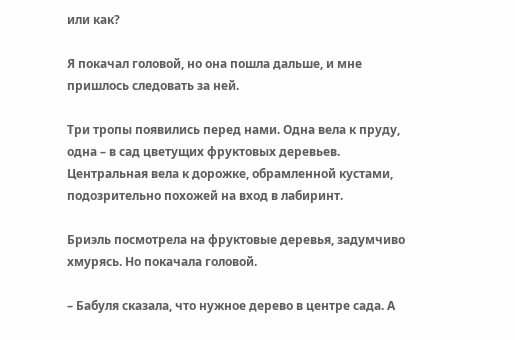или как?

Я покачал головой, но она пошла дальше, и мне пришлось следовать за ней.

Три тропы появились перед нами. Одна вела к пруду, одна – в сад цветущих фруктовых деревьев. Центральная вела к дорожке, обрамленной кустами, подозрительно похожей на вход в лабиринт.

Бриэль посмотрела на фруктовые деревья, задумчиво хмурясь. Но покачала головой.

– Бабуля сказала, что нужное дерево в центре сада. А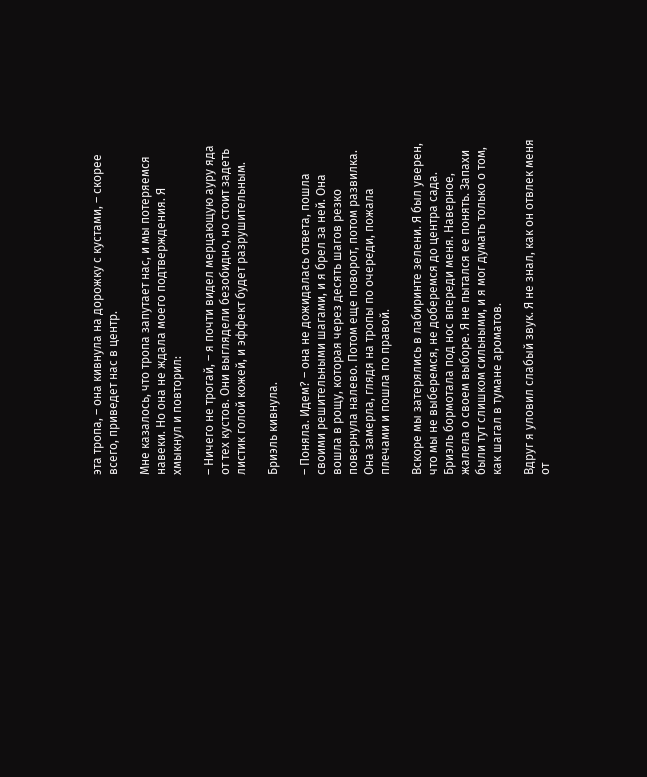эта тропа, – она кивнула на дорожку с кустами, – скорее всего, приведет нас в центр.

Мне казалось, что тропа запутает нас, и мы потеряемся навеки. Но она не ждала моего подтверждения. Я хмыкнул и повторил:

– Ничего не трогай, – я почти видел мерцающую ауру яда от тех кустов. Они выглядели безобидно, но стоит задеть листик голой кожей, и эффект будет разрушительным.

Бриэль кивнула.

– Поняла. Идем? – она не дожидалась ответа, пошла своими решительными шагами, и я брел за ней. Она вошла в рощу, которая через десять шагов резко повернула налево. Потом еще поворот, потом развилка. Она замерла, глядя на тропы по очереди, пожала плечами и пошла по правой.

Вскоре мы затерялись в лабиринте зелени. Я был уверен, что мы не выберемся, не доберемся до центра сада. Бриэль бормотала под нос впереди меня. Наверное, жалела о своем выборе. Я не пытался ее понять. Запахи были тут слишком сильными, и я мог думать только о том, как шагал в тумане ароматов.

Вдруг я уловил слабый звук. Я не знал, как он отвлек меня от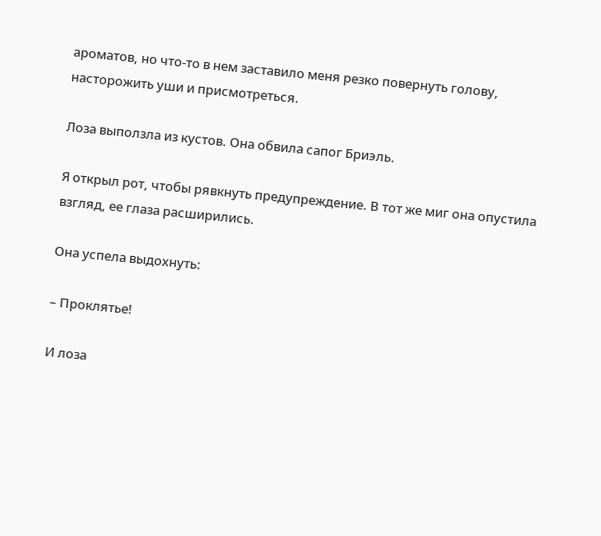ароматов, но что-то в нем заставило меня резко повернуть голову, насторожить уши и присмотреться.

Лоза выползла из кустов. Она обвила сапог Бриэль.

Я открыл рот, чтобы рявкнуть предупреждение. В тот же миг она опустила взгляд, ее глаза расширились.

Она успела выдохнуть:

– Проклятье!

И лоза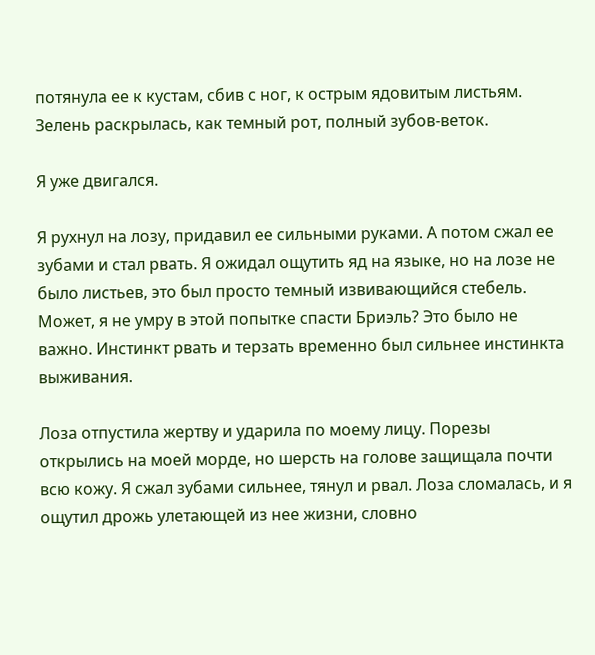потянула ее к кустам, сбив с ног, к острым ядовитым листьям. Зелень раскрылась, как темный рот, полный зубов-веток.

Я уже двигался.

Я рухнул на лозу, придавил ее сильными руками. А потом сжал ее зубами и стал рвать. Я ожидал ощутить яд на языке, но на лозе не было листьев, это был просто темный извивающийся стебель. Может, я не умру в этой попытке спасти Бриэль? Это было не важно. Инстинкт рвать и терзать временно был сильнее инстинкта выживания.

Лоза отпустила жертву и ударила по моему лицу. Порезы открылись на моей морде, но шерсть на голове защищала почти всю кожу. Я сжал зубами сильнее, тянул и рвал. Лоза сломалась, и я ощутил дрожь улетающей из нее жизни, словно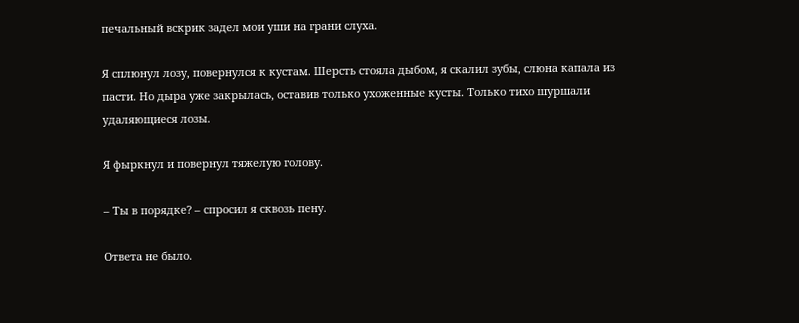печальный вскрик задел мои уши на грани слуха.

Я сплюнул лозу, повернулся к кустам. Шерсть стояла дыбом, я скалил зубы, слюна капала из пасти. Но дыра уже закрылась, оставив только ухоженные кусты. Только тихо шуршали удаляющиеся лозы.

Я фыркнул и повернул тяжелую голову.

– Ты в порядке? – спросил я сквозь пену.

Ответа не было.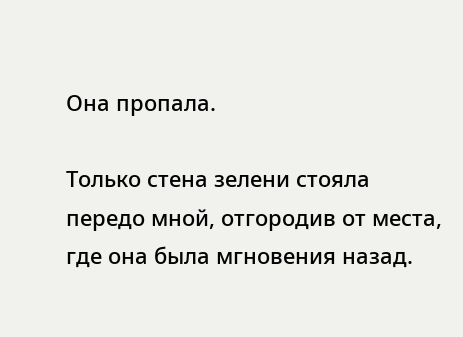Она пропала.

Только стена зелени стояла передо мной, отгородив от места, где она была мгновения назад.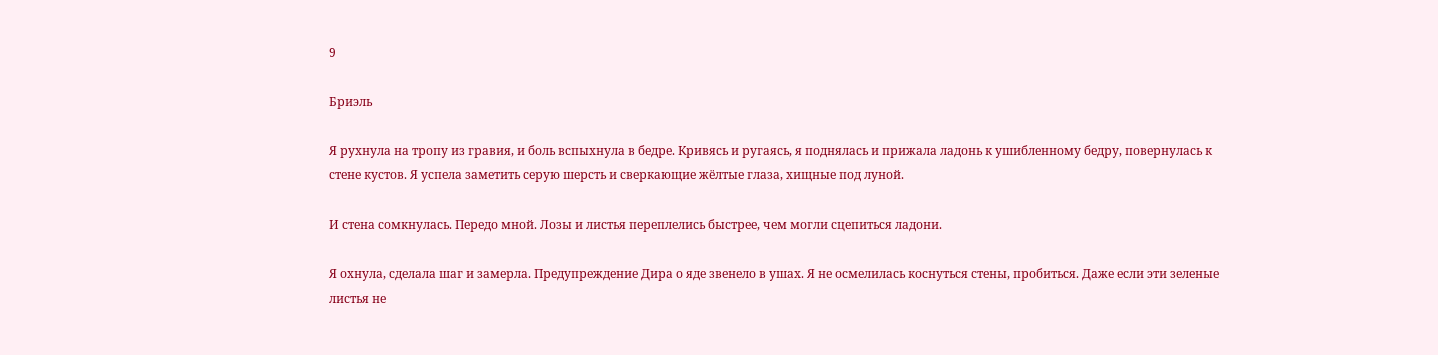9

Бриэль

Я рухнула на тропу из гравия, и боль вспыхнула в бедре. Кривясь и ругаясь, я поднялась и прижала ладонь к ушибленному бедру, повернулась к стене кустов. Я успела заметить серую шерсть и сверкающие жёлтые глаза, хищные под луной.

И стена сомкнулась. Передо мной. Лозы и листья переплелись быстрее, чем могли сцепиться ладони.

Я охнула, сделала шаг и замерла. Предупреждение Дира о яде звенело в ушах. Я не осмелилась коснуться стены, пробиться. Даже если эти зеленые листья не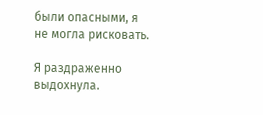были опасными, я не могла рисковать.

Я раздраженно выдохнула.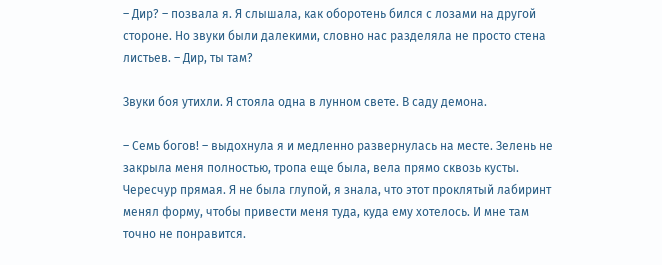– Дир? – позвала я. Я слышала, как оборотень бился с лозами на другой стороне. Но звуки были далекими, словно нас разделяла не просто стена листьев. – Дир, ты там?

Звуки боя утихли. Я стояла одна в лунном свете. В саду демона.

– Семь богов! – выдохнула я и медленно развернулась на месте. Зелень не закрыла меня полностью, тропа еще была, вела прямо сквозь кусты. Чересчур прямая. Я не была глупой, я знала, что этот проклятый лабиринт менял форму, чтобы привести меня туда, куда ему хотелось. И мне там точно не понравится.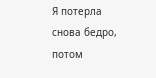Я потерла снова бедро, потом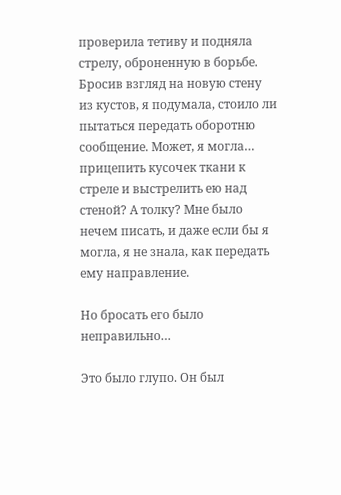проверила тетиву и подняла стрелу, оброненную в борьбе. Бросив взгляд на новую стену из кустов, я подумала, стоило ли пытаться передать оборотню сообщение. Может, я могла… прицепить кусочек ткани к стреле и выстрелить ею над стеной? А толку? Мне было нечем писать, и даже если бы я могла, я не знала, как передать ему направление.

Но бросать его было неправильно…

Это было глупо. Он был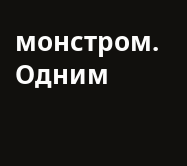монстром. Одним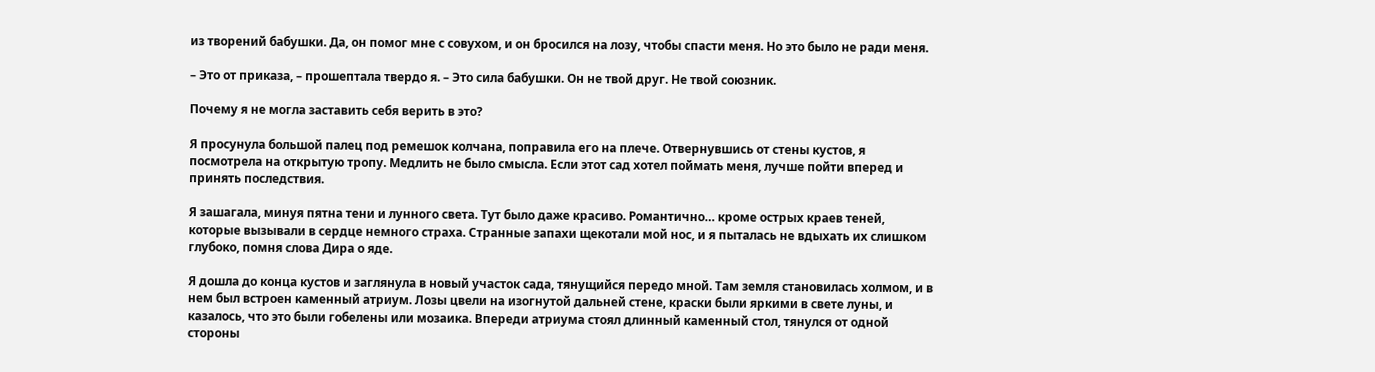из творений бабушки. Да, он помог мне с совухом, и он бросился на лозу, чтобы спасти меня. Но это было не ради меня.

– Это от приказа, – прошептала твердо я. – Это сила бабушки. Он не твой друг. Не твой союзник.

Почему я не могла заставить себя верить в это?

Я просунула большой палец под ремешок колчана, поправила его на плече. Отвернувшись от стены кустов, я посмотрела на открытую тропу. Медлить не было смысла. Если этот сад хотел поймать меня, лучше пойти вперед и принять последствия.

Я зашагала, минуя пятна тени и лунного света. Тут было даже красиво. Романтично… кроме острых краев теней, которые вызывали в сердце немного страха. Странные запахи щекотали мой нос, и я пыталась не вдыхать их слишком глубоко, помня слова Дира о яде.

Я дошла до конца кустов и заглянула в новый участок сада, тянущийся передо мной. Там земля становилась холмом, и в нем был встроен каменный атриум. Лозы цвели на изогнутой дальней стене, краски были яркими в свете луны, и казалось, что это были гобелены или мозаика. Впереди атриума стоял длинный каменный стол, тянулся от одной стороны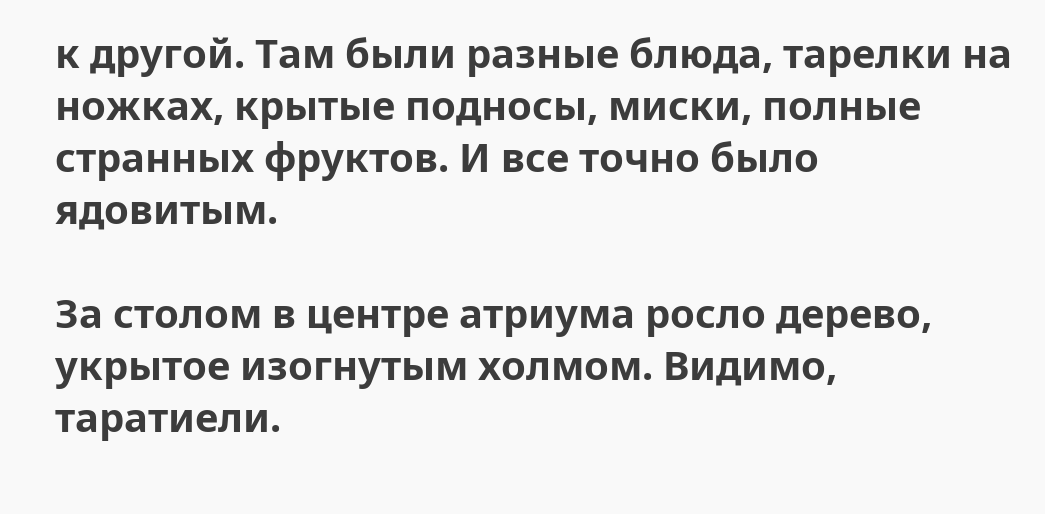к другой. Там были разные блюда, тарелки на ножках, крытые подносы, миски, полные странных фруктов. И все точно было ядовитым.

За столом в центре атриума росло дерево, укрытое изогнутым холмом. Видимо, таратиели.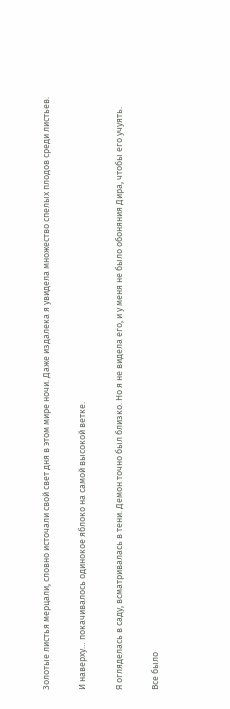Золотые листья мерцали, словно источали свой свет дня в этом мире ночи. Даже издалека я увидела множество спелых плодов среди листьев.

И наверху… покачивалось одинокое яблоко на самой высокой ветке.

Я огляделась в саду, всматривалась в тени. Демон точно был близко. Но я не видела его, и у меня не было обоняния Дира, чтобы его учуять.

Все было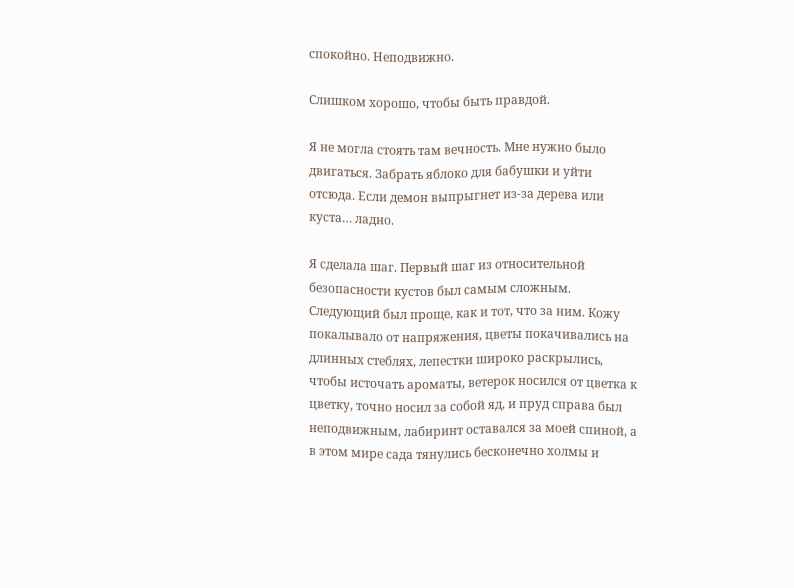спокойно. Неподвижно.

Слишком хорошо, чтобы быть правдой.

Я не могла стоять там вечность. Мне нужно было двигаться. Забрать яблоко для бабушки и уйти отсюда. Если демон выпрыгнет из-за дерева или куста… ладно.

Я сделала шаг. Первый шаг из относительной безопасности кустов был самым сложным. Следующий был проще, как и тот, что за ним. Кожу покалывало от напряжения, цветы покачивались на длинных стеблях, лепестки широко раскрылись, чтобы источать ароматы, ветерок носился от цветка к цветку, точно носил за собой яд, и пруд справа был неподвижным, лабиринт оставался за моей спиной, а в этом мире сада тянулись бесконечно холмы и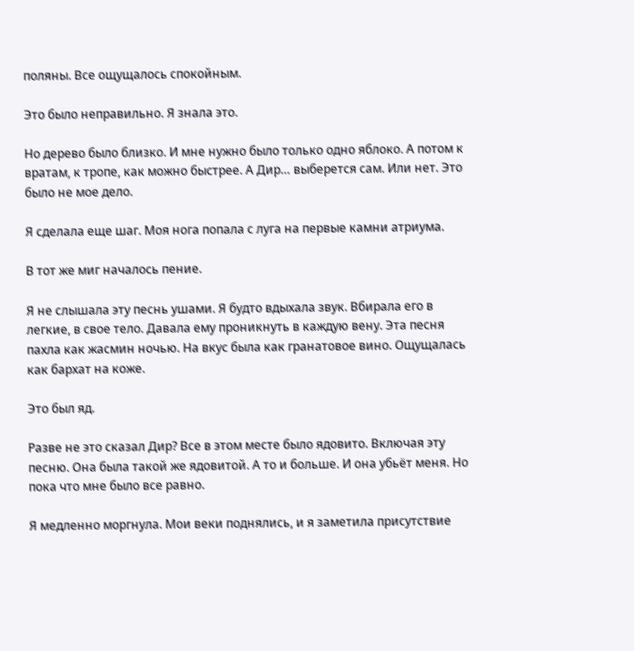поляны. Все ощущалось спокойным.

Это было неправильно. Я знала это.

Но дерево было близко. И мне нужно было только одно яблоко. А потом к вратам, к тропе, как можно быстрее. А Дир… выберется сам. Или нет. Это было не мое дело.

Я сделала еще шаг. Моя нога попала с луга на первые камни атриума.

В тот же миг началось пение.

Я не слышала эту песнь ушами. Я будто вдыхала звук. Вбирала его в легкие, в свое тело. Давала ему проникнуть в каждую вену. Эта песня пахла как жасмин ночью. На вкус была как гранатовое вино. Ощущалась как бархат на коже.

Это был яд.

Разве не это сказал Дир? Все в этом месте было ядовито. Включая эту песню. Она была такой же ядовитой. А то и больше. И она убьёт меня. Но пока что мне было все равно.

Я медленно моргнула. Мои веки поднялись, и я заметила присутствие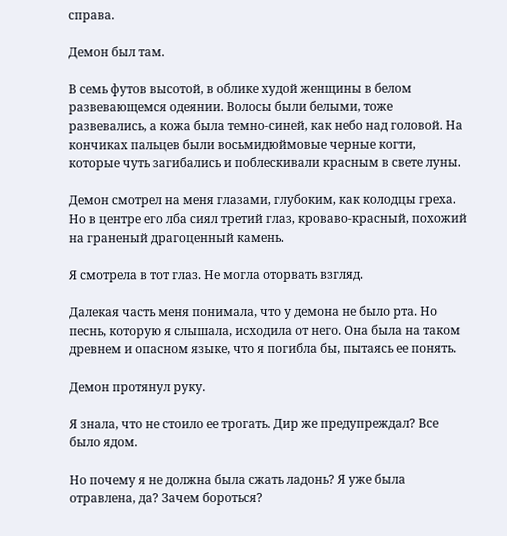справа.

Демон был там.

В семь футов высотой, в облике худой женщины в белом развевающемся одеянии. Волосы были белыми, тоже развевались, а кожа была темно-синей, как небо над головой. На кончиках пальцев были восьмидюймовые черные когти, которые чуть загибались и поблескивали красным в свете луны.

Демон смотрел на меня глазами, глубоким, как колодцы греха. Но в центре его лба сиял третий глаз, кроваво-красный, похожий на граненый драгоценный камень.

Я смотрела в тот глаз. Не могла оторвать взгляд.

Далекая часть меня понимала, что у демона не было рта. Но песнь, которую я слышала, исходила от него. Она была на таком древнем и опасном языке, что я погибла бы, пытаясь ее понять.

Демон протянул руку.

Я знала, что не стоило ее трогать. Дир же предупреждал? Все было ядом.

Но почему я не должна была сжать ладонь? Я уже была отравлена, да? Зачем бороться?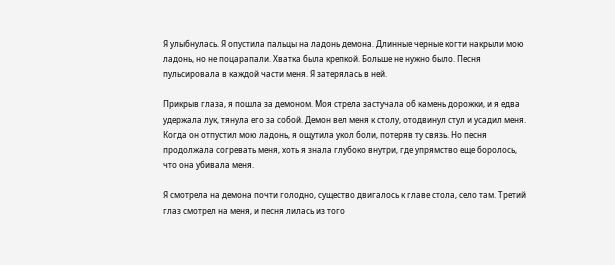Я улыбнулась. Я опустила пальцы на ладонь демона. Длинные черные когти накрыли мою ладонь, но не поцарапали. Хватка была крепкой. Больше не нужно было. Песня пульсировала в каждой части меня. Я затерялась в ней.

Прикрыв глаза, я пошла за демоном. Моя стрела застучала об камень дорожки, и я едва удержала лук, тянула его за собой. Демон вел меня к столу, отодвинул стул и усадил меня. Когда он отпустил мою ладонь, я ощутила укол боли, потеряв ту связь. Но песня продолжала согревать меня, хоть я знала глубоко внутри, где упрямство еще боролось, что она убивала меня.

Я смотрела на демона почти голодно, существо двигалось к главе стола, село там. Третий глаз смотрел на меня, и песня лилась из того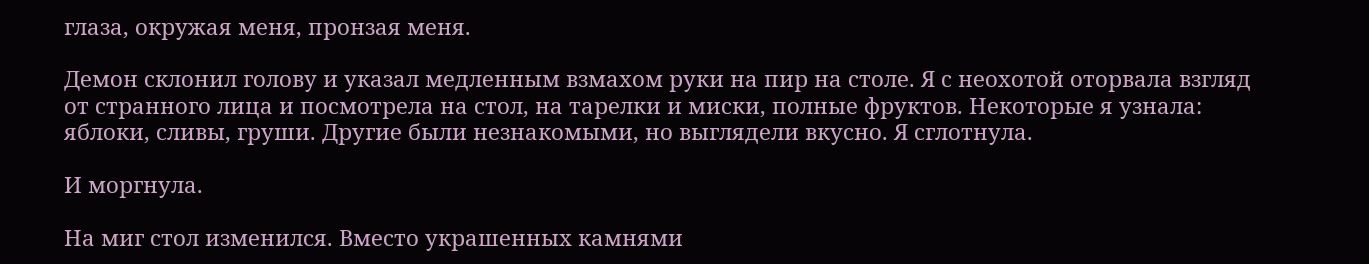глаза, окружая меня, пронзая меня.

Демон склонил голову и указал медленным взмахом руки на пир на столе. Я с неохотой оторвала взгляд от странного лица и посмотрела на стол, на тарелки и миски, полные фруктов. Некоторые я узнала: яблоки, сливы, груши. Другие были незнакомыми, но выглядели вкусно. Я сглотнула.

И моргнула.

На миг стол изменился. Вместо украшенных камнями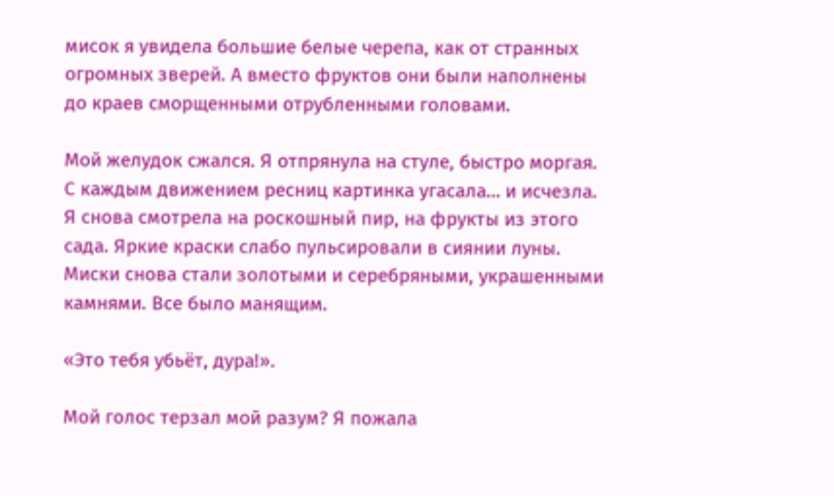мисок я увидела большие белые черепа, как от странных огромных зверей. А вместо фруктов они были наполнены до краев сморщенными отрубленными головами.

Мой желудок сжался. Я отпрянула на стуле, быстро моргая. С каждым движением ресниц картинка угасала… и исчезла. Я снова смотрела на роскошный пир, на фрукты из этого сада. Яркие краски слабо пульсировали в сиянии луны. Миски снова стали золотыми и серебряными, украшенными камнями. Все было манящим.

«Это тебя убьёт, дура!».

Мой голос терзал мой разум? Я пожала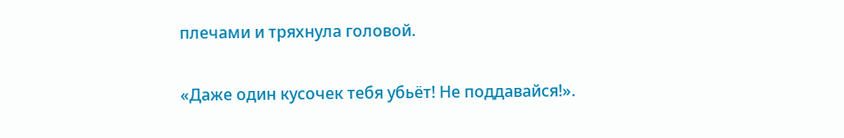плечами и тряхнула головой.

«Даже один кусочек тебя убьёт! Не поддавайся!».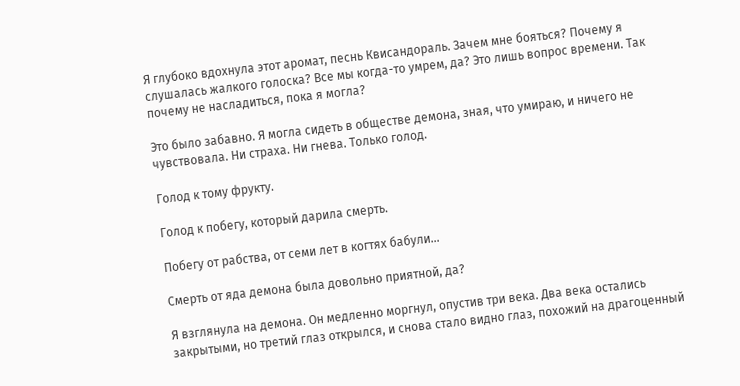Я глубоко вдохнула этот аромат, песнь Квисандораль. Зачем мне бояться? Почему я слушалась жалкого голоска? Все мы когда-то умрем, да? Это лишь вопрос времени. Так почему не насладиться, пока я могла?

Это было забавно. Я могла сидеть в обществе демона, зная, что умираю, и ничего не чувствовала. Ни страха. Ни гнева. Только голод.

Голод к тому фрукту.

Голод к побегу, который дарила смерть.

Побегу от рабства, от семи лет в когтях бабули…

Смерть от яда демона была довольно приятной, да?

Я взглянула на демона. Он медленно моргнул, опустив три века. Два века остались закрытыми, но третий глаз открылся, и снова стало видно глаз, похожий на драгоценный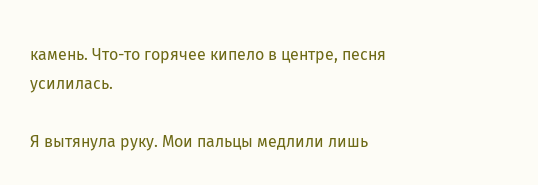камень. Что-то горячее кипело в центре, песня усилилась.

Я вытянула руку. Мои пальцы медлили лишь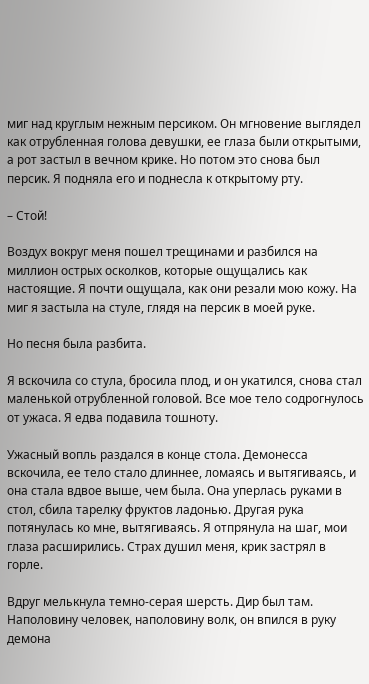миг над круглым нежным персиком. Он мгновение выглядел как отрубленная голова девушки, ее глаза были открытыми, а рот застыл в вечном крике. Но потом это снова был персик. Я подняла его и поднесла к открытому рту.

– Стой!

Воздух вокруг меня пошел трещинами и разбился на миллион острых осколков, которые ощущались как настоящие. Я почти ощущала, как они резали мою кожу. На миг я застыла на стуле, глядя на персик в моей руке.

Но песня была разбита.

Я вскочила со стула, бросила плод, и он укатился, снова стал маленькой отрубленной головой. Все мое тело содрогнулось от ужаса. Я едва подавила тошноту.

Ужасный вопль раздался в конце стола. Демонесса вскочила, ее тело стало длиннее, ломаясь и вытягиваясь, и она стала вдвое выше, чем была. Она уперлась руками в стол, сбила тарелку фруктов ладонью. Другая рука потянулась ко мне, вытягиваясь. Я отпрянула на шаг, мои глаза расширились. Страх душил меня, крик застрял в горле.

Вдруг мелькнула темно-серая шерсть. Дир был там. Наполовину человек, наполовину волк, он впился в руку демона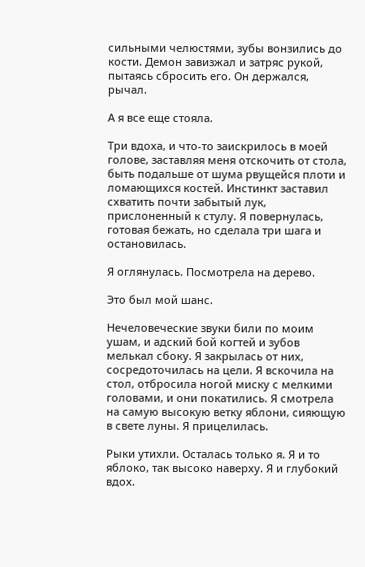сильными челюстями, зубы вонзились до кости. Демон завизжал и затряс рукой, пытаясь сбросить его. Он держался, рычал.

А я все еще стояла.

Три вдоха, и что-то заискрилось в моей голове, заставляя меня отскочить от стола, быть подальше от шума рвущейся плоти и ломающихся костей. Инстинкт заставил схватить почти забытый лук, прислоненный к стулу. Я повернулась, готовая бежать, но сделала три шага и остановилась.

Я оглянулась. Посмотрела на дерево.

Это был мой шанс.

Нечеловеческие звуки били по моим ушам, и адский бой когтей и зубов мелькал сбоку. Я закрылась от них, сосредоточилась на цели. Я вскочила на стол, отбросила ногой миску с мелкими головами, и они покатились. Я смотрела на самую высокую ветку яблони, сияющую в свете луны. Я прицелилась.

Рыки утихли. Осталась только я. Я и то яблоко, так высоко наверху. Я и глубокий вдох.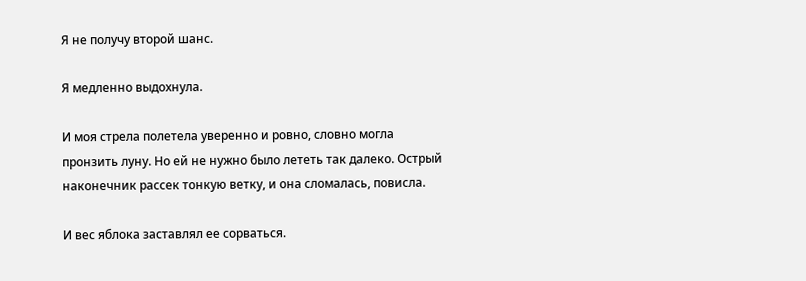Я не получу второй шанс.

Я медленно выдохнула.

И моя стрела полетела уверенно и ровно, словно могла пронзить луну. Но ей не нужно было лететь так далеко. Острый наконечник рассек тонкую ветку, и она сломалась, повисла.

И вес яблока заставлял ее сорваться.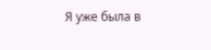Я уже была в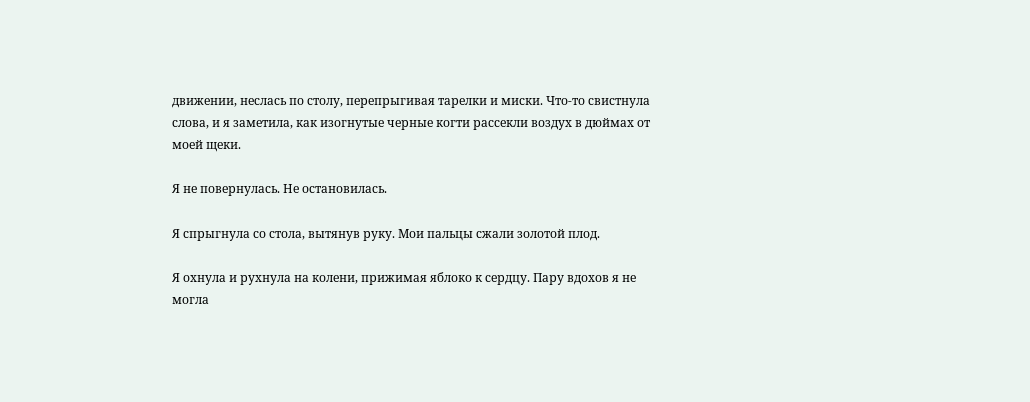движении, неслась по столу, перепрыгивая тарелки и миски. Что-то свистнула слова, и я заметила, как изогнутые черные когти рассекли воздух в дюймах от моей щеки.

Я не повернулась. Не остановилась.

Я спрыгнула со стола, вытянув руку. Мои пальцы сжали золотой плод.

Я охнула и рухнула на колени, прижимая яблоко к сердцу. Пару вдохов я не могла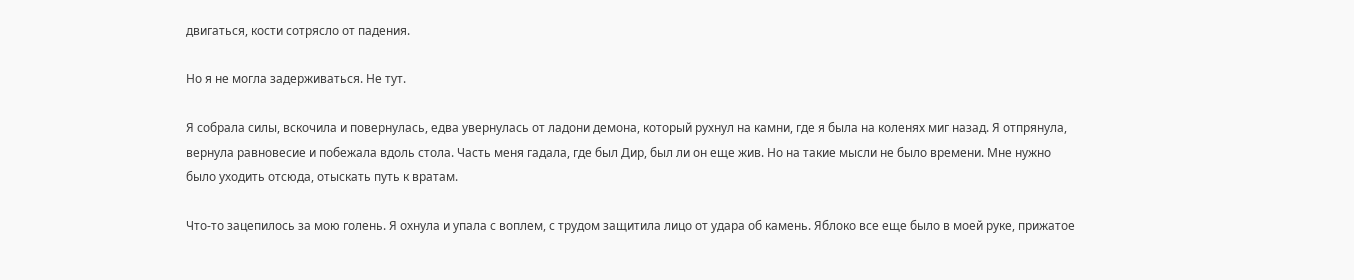двигаться, кости сотрясло от падения.

Но я не могла задерживаться. Не тут.

Я собрала силы, вскочила и повернулась, едва увернулась от ладони демона, который рухнул на камни, где я была на коленях миг назад. Я отпрянула, вернула равновесие и побежала вдоль стола. Часть меня гадала, где был Дир, был ли он еще жив. Но на такие мысли не было времени. Мне нужно было уходить отсюда, отыскать путь к вратам.

Что-то зацепилось за мою голень. Я охнула и упала с воплем, с трудом защитила лицо от удара об камень. Яблоко все еще было в моей руке, прижатое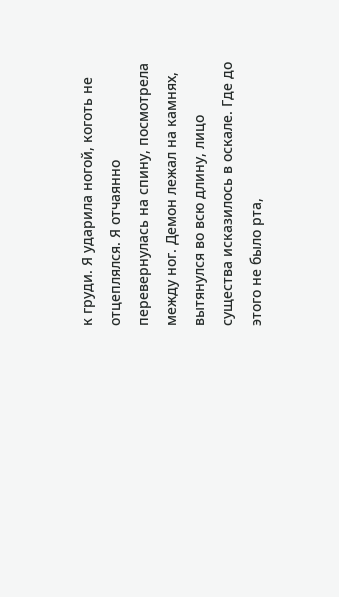к груди. Я ударила ногой, коготь не отцеплялся. Я отчаянно перевернулась на спину, посмотрела между ног. Демон лежал на камнях, вытянулся во всю длину, лицо существа исказилось в оскале. Где до этого не было рта,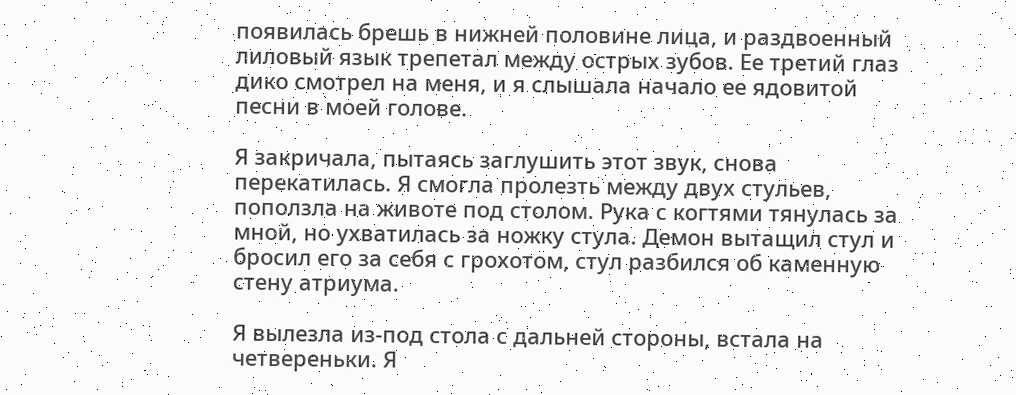появилась брешь в нижней половине лица, и раздвоенный лиловый язык трепетал между острых зубов. Ее третий глаз дико смотрел на меня, и я слышала начало ее ядовитой песни в моей голове.

Я закричала, пытаясь заглушить этот звук, снова перекатилась. Я смогла пролезть между двух стульев, поползла на животе под столом. Рука с когтями тянулась за мной, но ухватилась за ножку стула. Демон вытащил стул и бросил его за себя с грохотом, стул разбился об каменную стену атриума.

Я вылезла из-под стола с дальней стороны, встала на четвереньки. Я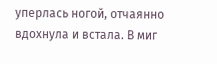уперлась ногой, отчаянно вдохнула и встала. В миг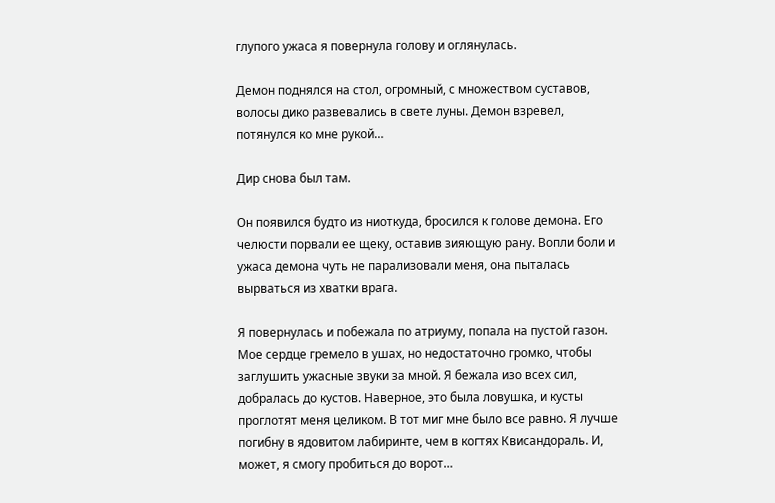глупого ужаса я повернула голову и оглянулась.

Демон поднялся на стол, огромный, с множеством суставов, волосы дико развевались в свете луны. Демон взревел, потянулся ко мне рукой…

Дир снова был там.

Он появился будто из ниоткуда, бросился к голове демона. Его челюсти порвали ее щеку, оставив зияющую рану. Вопли боли и ужаса демона чуть не парализовали меня, она пыталась вырваться из хватки врага.

Я повернулась и побежала по атриуму, попала на пустой газон. Мое сердце гремело в ушах, но недостаточно громко, чтобы заглушить ужасные звуки за мной. Я бежала изо всех сил, добралась до кустов. Наверное, это была ловушка, и кусты проглотят меня целиком. В тот миг мне было все равно. Я лучше погибну в ядовитом лабиринте, чем в когтях Квисандораль. И, может, я смогу пробиться до ворот…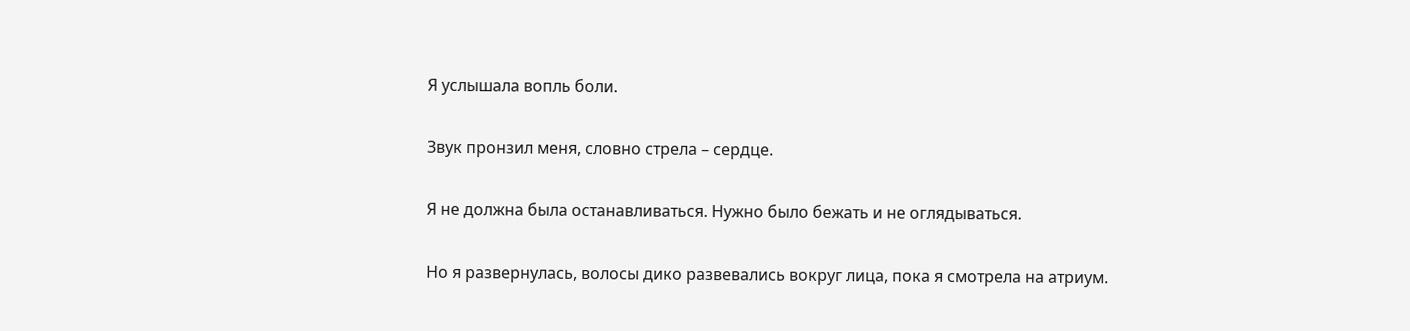Я услышала вопль боли.

Звук пронзил меня, словно стрела – сердце.

Я не должна была останавливаться. Нужно было бежать и не оглядываться.

Но я развернулась, волосы дико развевались вокруг лица, пока я смотрела на атриум.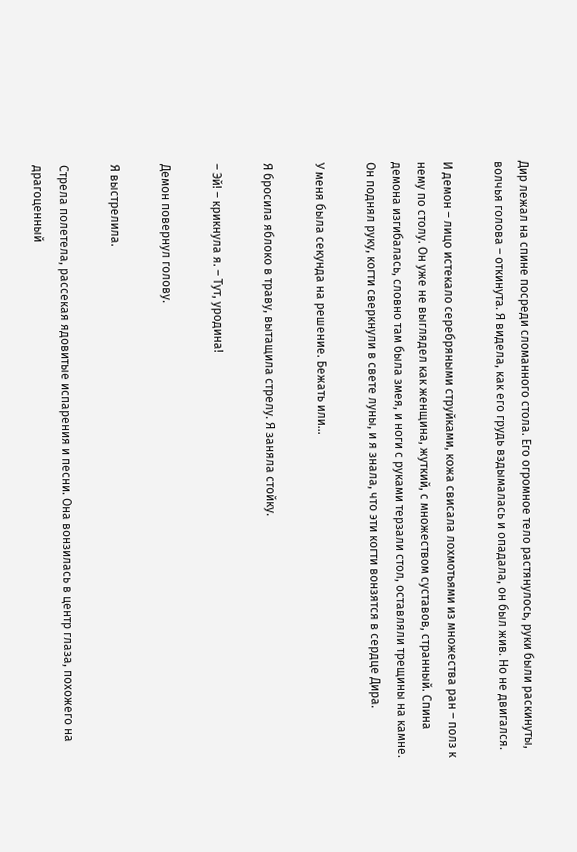Дир лежал на спине посреди сломанного стола. Его огромное тело растянулось, руки были раскинуты, волчья голова – откинута. Я видела, как его грудь вздымалась и опадала, он был жив. Но не двигался.

И демон – лицо истекало серебряными струйками, кожа свисала лохмотьями из множества ран – полз к нему по столу. Он уже не выглядел как женщина, жуткий, с множеством суставов, странный. Спина демона изгибалась, словно там была змея, и ноги с руками терзали стол, оставляли трещины на камне. Он поднял руку, когти сверкнули в свете луны, и я знала, что эти когти вонзятся в сердце Дира.

У меня была секунда на решение. Бежать или…

Я бросила яблоко в траву, вытащила стрелу. Я заняла стойку.

– Эй! – крикнула я. – Тут, уродина!

Демон повернул голову.

Я выстрелила.

Стрела полетела, рассекая ядовитые испарения и песни. Она вонзилась в центр глаза, похожего на драгоценный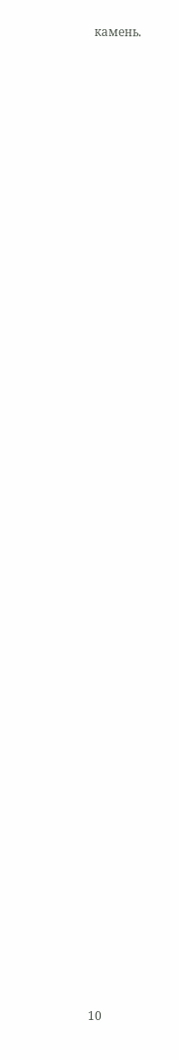камень.








































10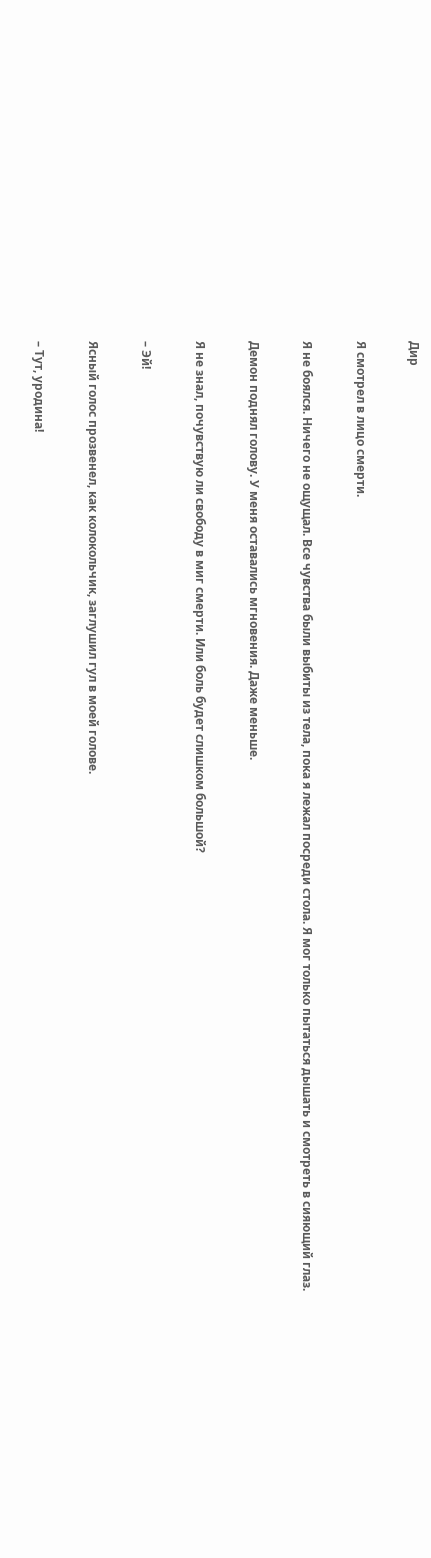Дир

Я смотрел в лицо смерти.

Я не боялся. Ничего не ощущал. Все чувства были выбиты из тела, пока я лежал посреди стола. Я мог только пытаться дышать и смотреть в сияющий глаз.

Демон поднял голову. У меня оставались мгновения. Даже меньше.

Я не знал, почувствую ли свободу в миг смерти. Или боль будет слишком большой?

– Эй!

Ясный голос прозвенел, как колокольчик, заглушил гул в моей голове.

– Тут, уродина!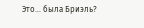Это… была Бриэль?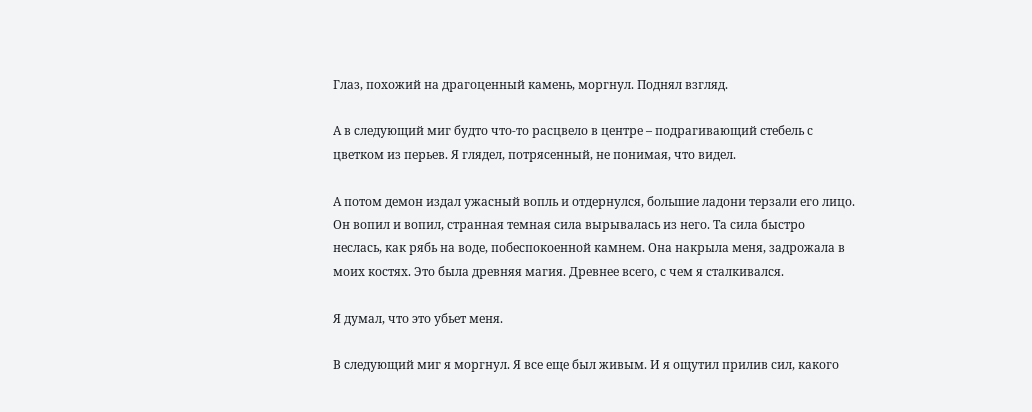Глаз, похожий на драгоценный камень, моргнул. Поднял взгляд.

А в следующий миг будто что-то расцвело в центре – подрагивающий стебель с цветком из перьев. Я глядел, потрясенный, не понимая, что видел.

А потом демон издал ужасный вопль и отдернулся, большие ладони терзали его лицо. Он вопил и вопил, странная темная сила вырывалась из него. Та сила быстро неслась, как рябь на воде, побеспокоенной камнем. Она накрыла меня, задрожала в моих костях. Это была древняя магия. Древнее всего, с чем я сталкивался.

Я думал, что это убьет меня.

В следующий миг я моргнул. Я все еще был живым. И я ощутил прилив сил, какого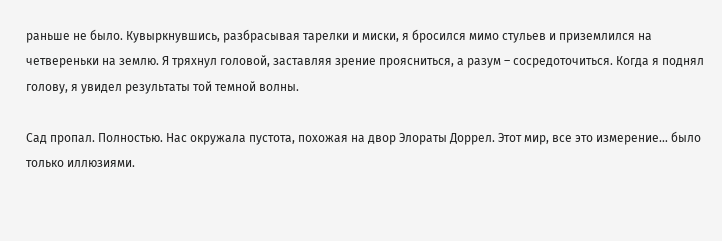раньше не было. Кувыркнувшись, разбрасывая тарелки и миски, я бросился мимо стульев и приземлился на четвереньки на землю. Я тряхнул головой, заставляя зрение проясниться, а разум – сосредоточиться. Когда я поднял голову, я увидел результаты той темной волны.

Сад пропал. Полностью. Нас окружала пустота, похожая на двор Элораты Доррел. Этот мир, все это измерение… было только иллюзиями.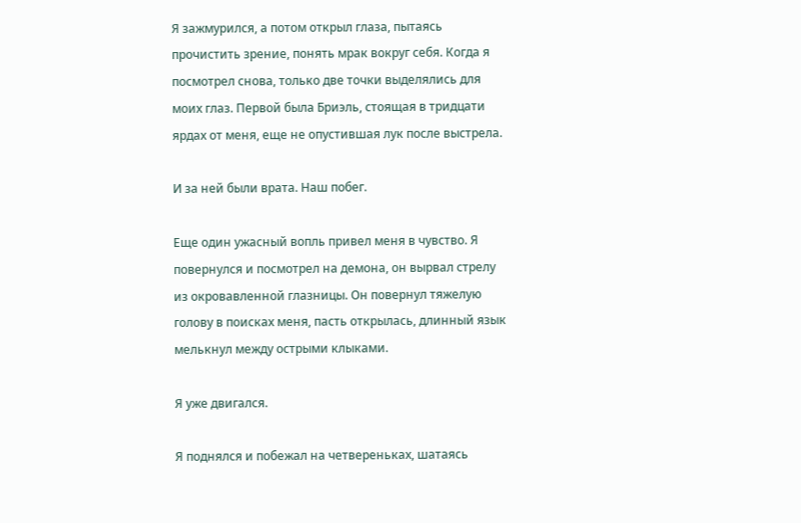Я зажмурился, а потом открыл глаза, пытаясь прочистить зрение, понять мрак вокруг себя. Когда я посмотрел снова, только две точки выделялись для моих глаз. Первой была Бриэль, стоящая в тридцати ярдах от меня, еще не опустившая лук после выстрела.

И за ней были врата. Наш побег.

Еще один ужасный вопль привел меня в чувство. Я повернулся и посмотрел на демона, он вырвал стрелу из окровавленной глазницы. Он повернул тяжелую голову в поисках меня, пасть открылась, длинный язык мелькнул между острыми клыками.

Я уже двигался.

Я поднялся и побежал на четвереньках, шатаясь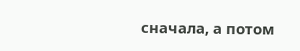сначала, а потом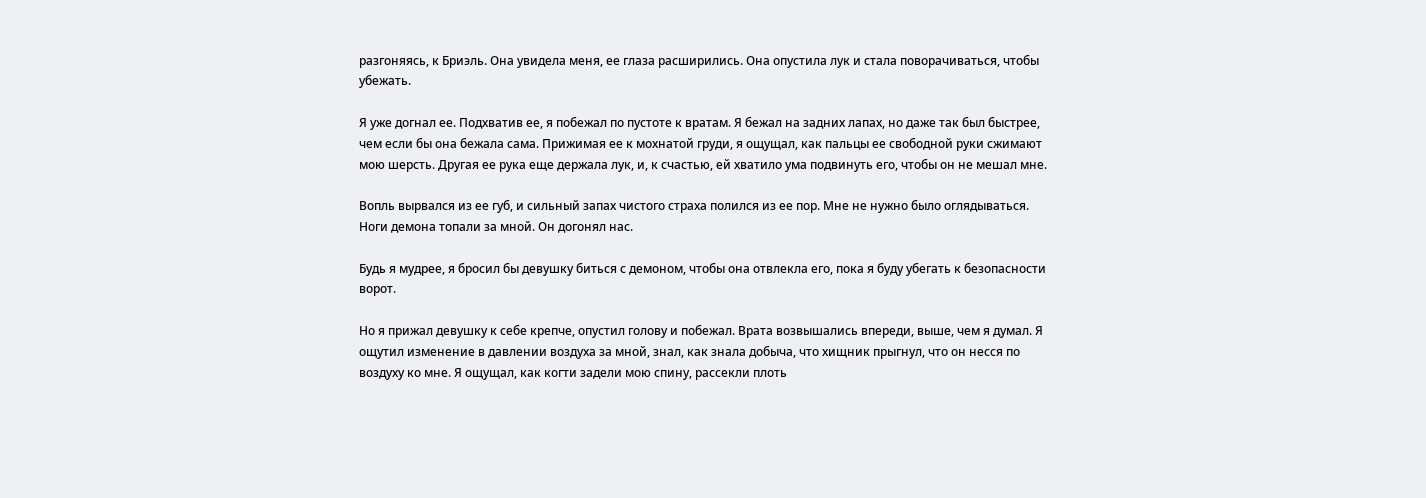разгоняясь, к Бриэль. Она увидела меня, ее глаза расширились. Она опустила лук и стала поворачиваться, чтобы убежать.

Я уже догнал ее. Подхватив ее, я побежал по пустоте к вратам. Я бежал на задних лапах, но даже так был быстрее, чем если бы она бежала сама. Прижимая ее к мохнатой груди, я ощущал, как пальцы ее свободной руки сжимают мою шерсть. Другая ее рука еще держала лук, и, к счастью, ей хватило ума подвинуть его, чтобы он не мешал мне.

Вопль вырвался из ее губ, и сильный запах чистого страха полился из ее пор. Мне не нужно было оглядываться. Ноги демона топали за мной. Он догонял нас.

Будь я мудрее, я бросил бы девушку биться с демоном, чтобы она отвлекла его, пока я буду убегать к безопасности ворот.

Но я прижал девушку к себе крепче, опустил голову и побежал. Врата возвышались впереди, выше, чем я думал. Я ощутил изменение в давлении воздуха за мной, знал, как знала добыча, что хищник прыгнул, что он несся по воздуху ко мне. Я ощущал, как когти задели мою спину, рассекли плоть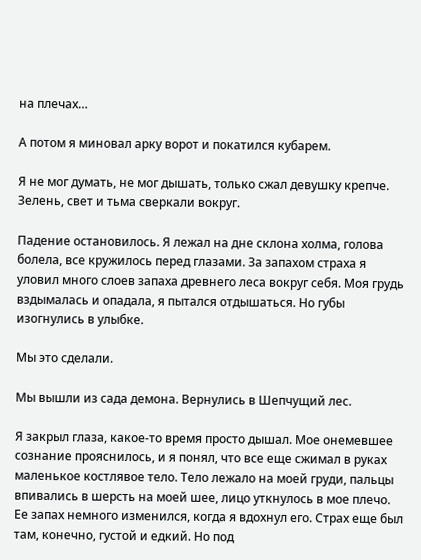на плечах…

А потом я миновал арку ворот и покатился кубарем.

Я не мог думать, не мог дышать, только сжал девушку крепче. Зелень, свет и тьма сверкали вокруг.

Падение остановилось. Я лежал на дне склона холма, голова болела, все кружилось перед глазами. За запахом страха я уловил много слоев запаха древнего леса вокруг себя. Моя грудь вздымалась и опадала, я пытался отдышаться. Но губы изогнулись в улыбке.

Мы это сделали.

Мы вышли из сада демона. Вернулись в Шепчущий лес.

Я закрыл глаза, какое-то время просто дышал. Мое онемевшее сознание прояснилось, и я понял, что все еще сжимал в руках маленькое костлявое тело. Тело лежало на моей груди, пальцы впивались в шерсть на моей шее, лицо уткнулось в мое плечо. Ее запах немного изменился, когда я вдохнул его. Страх еще был там, конечно, густой и едкий. Но под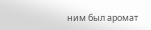ним был аромат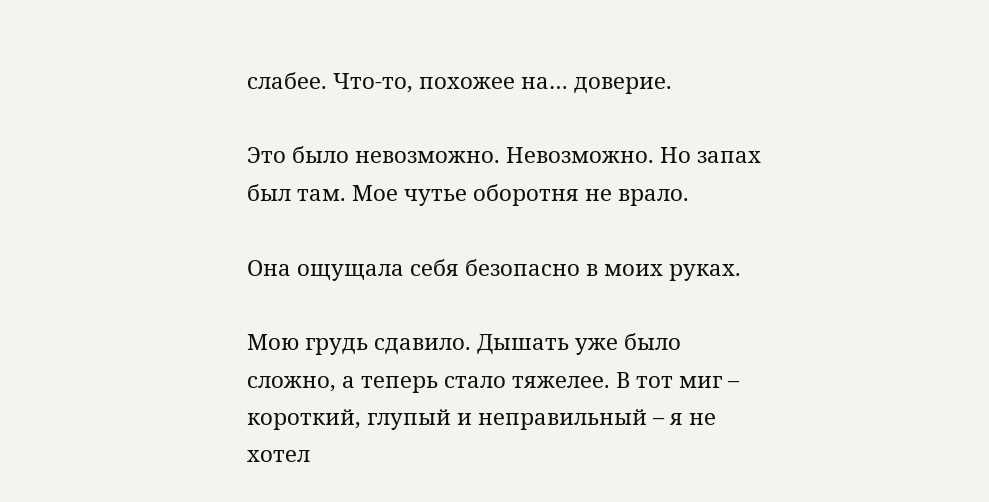слабее. Что-то, похожее на… доверие.

Это было невозможно. Невозможно. Но запах был там. Мое чутье оборотня не врало.

Она ощущала себя безопасно в моих руках.

Мою грудь сдавило. Дышать уже было сложно, а теперь стало тяжелее. В тот миг – короткий, глупый и неправильный – я не хотел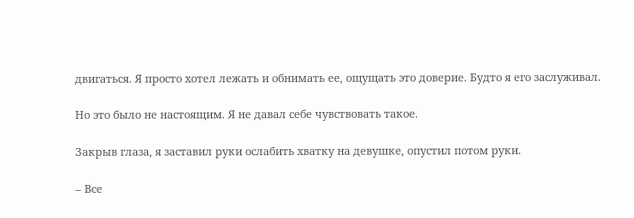двигаться. Я просто хотел лежать и обнимать ее, ощущать это доверие. Будто я его заслуживал.

Но это было не настоящим. Я не давал себе чувствовать такое.

Закрыв глаза, я заставил руки ослабить хватку на девушке, опустил потом руки.

– Все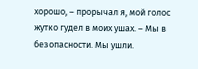хорошо, – прорычал я, мой голос жутко гудел в моих ушах. – Мы в безопасности. Мы ушли.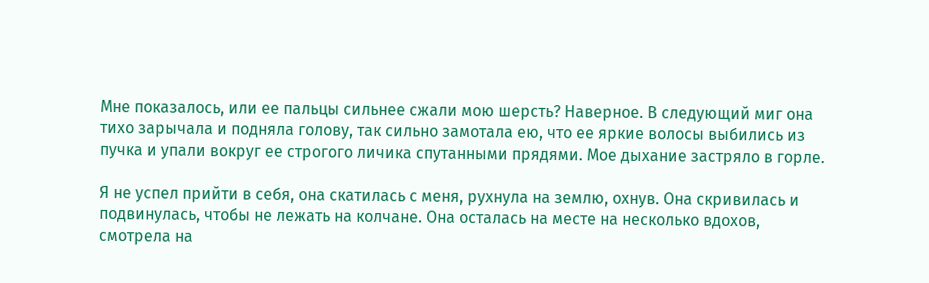Мне показалось, или ее пальцы сильнее сжали мою шерсть? Наверное. В следующий миг она тихо зарычала и подняла голову, так сильно замотала ею, что ее яркие волосы выбились из пучка и упали вокруг ее строгого личика спутанными прядями. Мое дыхание застряло в горле.

Я не успел прийти в себя, она скатилась с меня, рухнула на землю, охнув. Она скривилась и подвинулась, чтобы не лежать на колчане. Она осталась на месте на несколько вдохов, смотрела на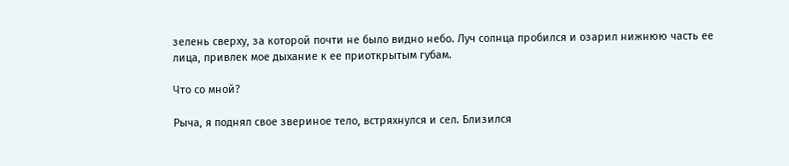зелень сверху, за которой почти не было видно небо. Луч солнца пробился и озарил нижнюю часть ее лица, привлек мое дыхание к ее приоткрытым губам.

Что со мной?

Рыча, я поднял свое звериное тело, встряхнулся и сел. Близился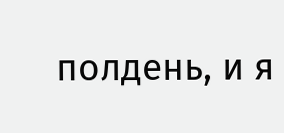полдень, и я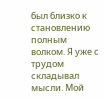был близко к становлению полным волком. Я уже с трудом складывал мысли. Мой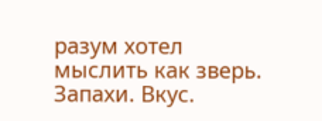разум хотел мыслить как зверь. Запахи. Вкус.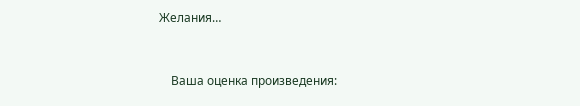Желания…


    Ваша оценка произведения: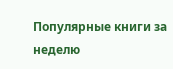Популярные книги за неделю